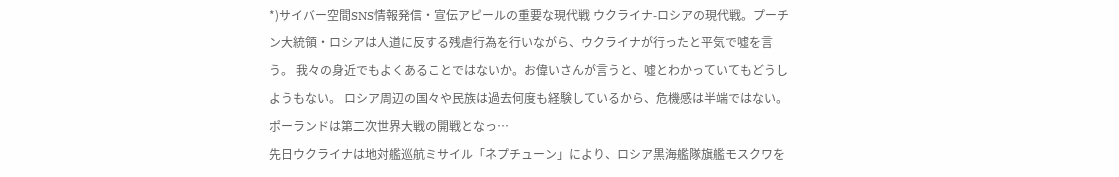*)サイバー空間SNS情報発信・宣伝アピールの重要な現代戦 ウクライナ-ロシアの現代戦。プーチン大統領・ロシアは人道に反する残虐行為を行いながら、ウクライナが行ったと平気で噓を言う。 我々の身近でもよくあることではないか。お偉いさんが言うと、噓とわかっていてもどうしようもない。 ロシア周辺の国々や民族は過去何度も経験しているから、危機感は半端ではない。ポーランドは第二次世界大戦の開戦となっ…
先日ウクライナは地対艦巡航ミサイル「ネプチューン」により、ロシア黒海艦隊旗艦モスクワを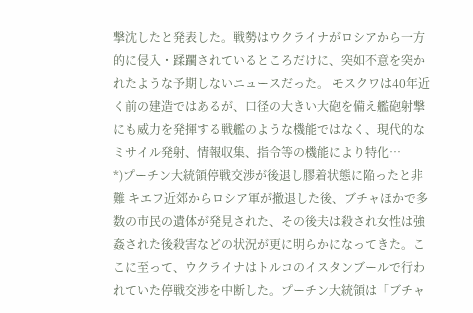撃沈したと発表した。戦勢はウクライナがロシアから一方的に侵入・蹂躙されているところだけに、突如不意を突かれたような予期しないニュースだった。 モスクワは40年近く前の建造ではあるが、口径の大きい大砲を備え艦砲射撃にも威力を発揮する戦艦のような機能ではなく、現代的なミサイル発射、情報収集、指令等の機能により特化…
*)プーチン大統領停戦交渉が後退し膠着状態に陥ったと非難 キエフ近郊からロシア軍が撤退した後、ブチャほかで多数の市民の遺体が発見された、その後夫は殺され女性は強姦された後殺害などの状況が更に明らかになってきた。ここに至って、ウクライナはトルコのイスタンブールで行われていた停戦交渉を中断した。プーチン大統領は「ブチャ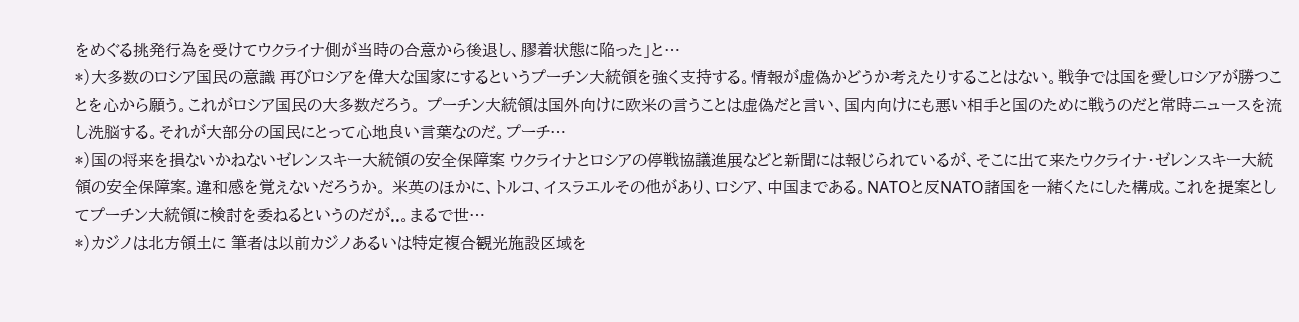をめぐる挑発行為を受けてウクライナ側が当時の合意から後退し、膠着状態に陥った」と…
*)大多数のロシア国民の意識 再びロシアを偉大な国家にするというプーチン大統領を強く支持する。情報が虚偽かどうか考えたりすることはない。戦争では国を愛しロシアが勝つことを心から願う。これがロシア国民の大多数だろう。 プーチン大統領は国外向けに欧米の言うことは虚偽だと言い、国内向けにも悪い相手と国のために戦うのだと常時ニュースを流し洗脳する。それが大部分の国民にとって心地良い言葉なのだ。プーチ…
*)国の将来を損ないかねないゼレンスキー大統領の安全保障案 ウクライナとロシアの停戦協議進展などと新聞には報じられているが、そこに出て来たウクライナ・ゼレンスキー大統領の安全保障案。違和感を覚えないだろうか。 米英のほかに、トルコ、イスラエルその他があり、ロシア、中国まである。NATOと反NATO諸国を一緒くたにした構成。これを提案としてプーチン大統領に検討を委ねるというのだが..。まるで世…
*)カジノは北方領土に 筆者は以前カジノあるいは特定複合観光施設区域を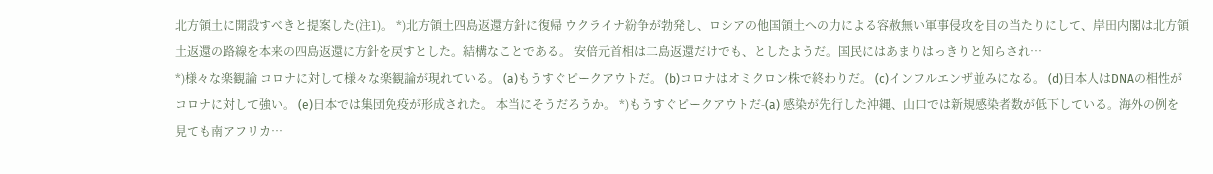北方領土に開設すべきと提案した(注1)。 *)北方領土四島返還方針に復帰 ウクライナ紛争が勃発し、ロシアの他国領土への力による容赦無い軍事侵攻を目の当たりにして、岸田内閣は北方領土返還の路線を本来の四島返還に方針を戻すとした。結構なことである。 安倍元首相は二島返還だけでも、としたようだ。国民にはあまりはっきりと知らされ…
*)様々な楽観論 コロナに対して様々な楽観論が現れている。 (a)もうすぐピークアウトだ。 (b)コロナはオミクロン株で終わりだ。 (c)インフルエンザ並みになる。 (d)日本人はDNAの相性がコロナに対して強い。 (e)日本では集団免疫が形成された。 本当にそうだろうか。 *)もうすぐピークアウトだ-(a) 感染が先行した沖縄、山口では新規感染者数が低下している。海外の例を見ても南アフリカ…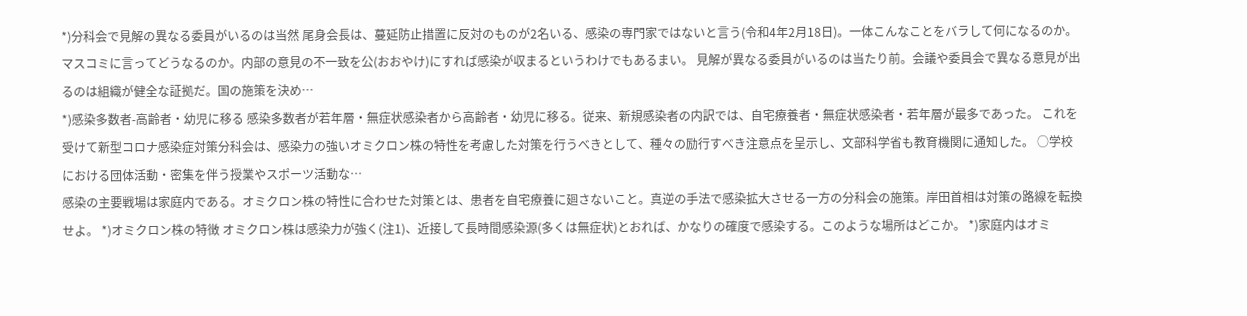*)分科会で見解の異なる委員がいるのは当然 尾身会長は、蔓延防止措置に反対のものが2名いる、感染の専門家ではないと言う(令和4年2月18日)。一体こんなことをバラして何になるのか。マスコミに言ってどうなるのか。内部の意見の不一致を公(おおやけ)にすれば感染が収まるというわけでもあるまい。 見解が異なる委員がいるのは当たり前。会議や委員会で異なる意見が出るのは組織が健全な証拠だ。国の施策を決め…
*)感染多数者-高齢者・幼児に移る 感染多数者が若年層・無症状感染者から高齢者・幼児に移る。従来、新規感染者の内訳では、自宅療養者・無症状感染者・若年層が最多であった。 これを受けて新型コロナ感染症対策分科会は、感染力の強いオミクロン株の特性を考慮した対策を行うべきとして、種々の励行すべき注意点を呈示し、文部科学省も教育機関に通知した。 ○学校における団体活動・密集を伴う授業やスポーツ活動な…
感染の主要戦場は家庭内である。オミクロン株の特性に合わせた対策とは、患者を自宅療養に廻さないこと。真逆の手法で感染拡大させる一方の分科会の施策。岸田首相は対策の路線を転換せよ。 *)オミクロン株の特徴 オミクロン株は感染力が強く(注1)、近接して長時間感染源(多くは無症状)とおれば、かなりの確度で感染する。このような場所はどこか。 *)家庭内はオミ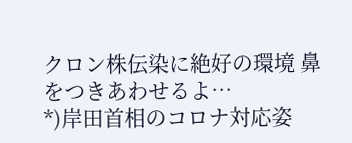クロン株伝染に絶好の環境 鼻をつきあわせるよ…
*)岸田首相のコロナ対応姿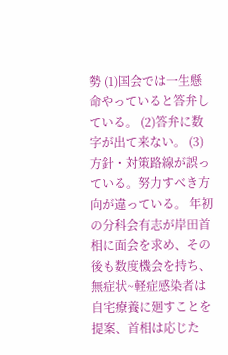勢 (1)国会では一生懸命やっていると答弁している。 (2)答弁に数字が出て来ない。 (3)方針・対策路線が誤っている。努力すべき方向が違っている。 年初の分科会有志が岸田首相に面会を求め、その後も数度機会を持ち、無症状~軽症感染者は自宅療養に廻すことを提案、首相は応じた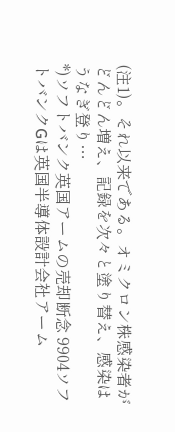(注1)。それ以来である。オミクロン株感染者がどんどん増え、記録を次々と塗り替え、感染はうなぎ登り…
*)ソフトバンク英国アームの売却断念 9904ソフトバンクGは英国半導体設計会社アーム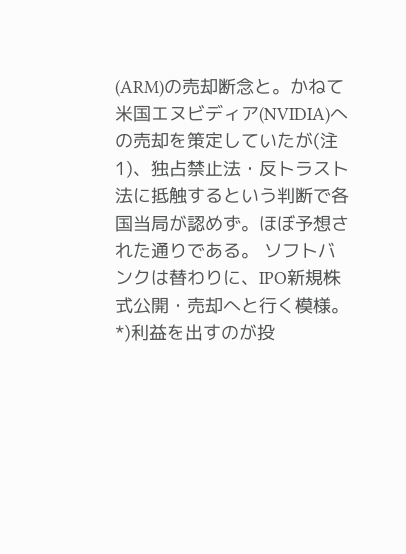(ARM)の売却断念と。かねて米国エヌビディア(NVIDIA)への売却を策定していたが(注1)、独占禁止法・反トラスト法に抵触するという判断で各国当局が認めず。ほぼ予想された通りである。 ソフトバンクは替わりに、IPO新規株式公開・売却へと行く模様。 *)利益を出すのが投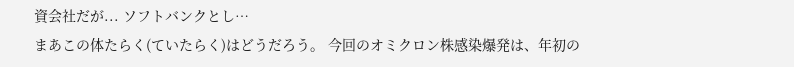資会社だが... ソフトバンクとし…
まあこの体たらく(ていたらく)はどうだろう。 今回のオミクロン株感染爆発は、年初の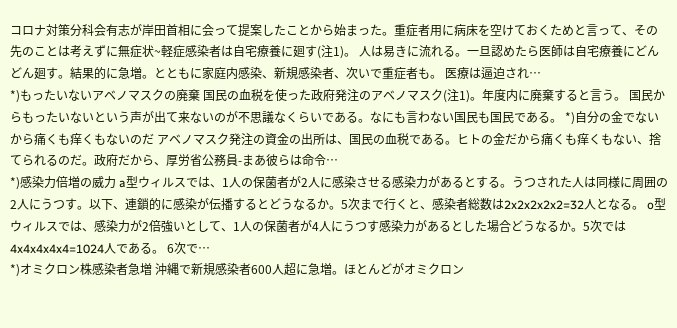コロナ対策分科会有志が岸田首相に会って提案したことから始まった。重症者用に病床を空けておくためと言って、その先のことは考えずに無症状~軽症感染者は自宅療養に廻す(注1)。 人は易きに流れる。一旦認めたら医師は自宅療養にどんどん廻す。結果的に急増。とともに家庭内感染、新規感染者、次いで重症者も。 医療は逼迫され…
*)もったいないアベノマスクの廃棄 国民の血税を使った政府発注のアベノマスク(注1)。年度内に廃棄すると言う。 国民からもったいないという声が出て来ないのが不思議なくらいである。なにも言わない国民も国民である。 *)自分の金でないから痛くも痒くもないのだ アベノマスク発注の資金の出所は、国民の血税である。ヒトの金だから痛くも痒くもない、捨てられるのだ。政府だから、厚労省公務員-まあ彼らは命令…
*)感染力倍増の威力 a型ウィルスでは、1人の保菌者が2人に感染させる感染力があるとする。うつされた人は同様に周囲の2人にうつす。以下、連鎖的に感染が伝播するとどうなるか。5次まで行くと、感染者総数は2x2x2x2x2=32人となる。 o型ウィルスでは、感染力が2倍強いとして、1人の保菌者が4人にうつす感染力があるとした場合どうなるか。5次では4x4x4x4x4=1024人である。 6次で…
*)オミクロン株感染者急増 沖縄で新規感染者600人超に急増。ほとんどがオミクロン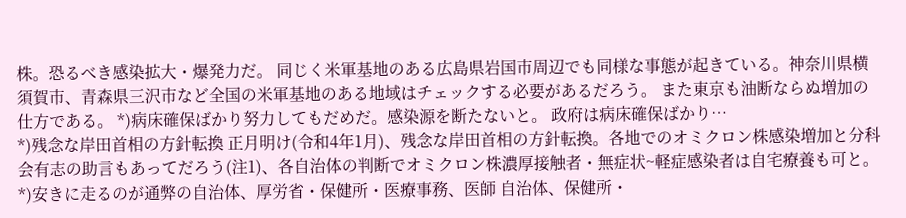株。恐るべき感染拡大・爆発力だ。 同じく米軍基地のある広島県岩国市周辺でも同様な事態が起きている。神奈川県横須賀市、青森県三沢市など全国の米軍基地のある地域はチェックする必要があるだろう。 また東京も油断ならぬ増加の仕方である。 *)病床確保ばかり努力してもだめだ。感染源を断たないと。 政府は病床確保ばかり…
*)残念な岸田首相の方針転換 正月明け(令和4年1月)、残念な岸田首相の方針転換。各地でのオミクロン株感染増加と分科会有志の助言もあってだろう(注1)、各自治体の判断でオミクロン株濃厚接触者・無症状~軽症感染者は自宅療養も可と。 *)安きに走るのが通弊の自治体、厚労省・保健所・医療事務、医師 自治体、保健所・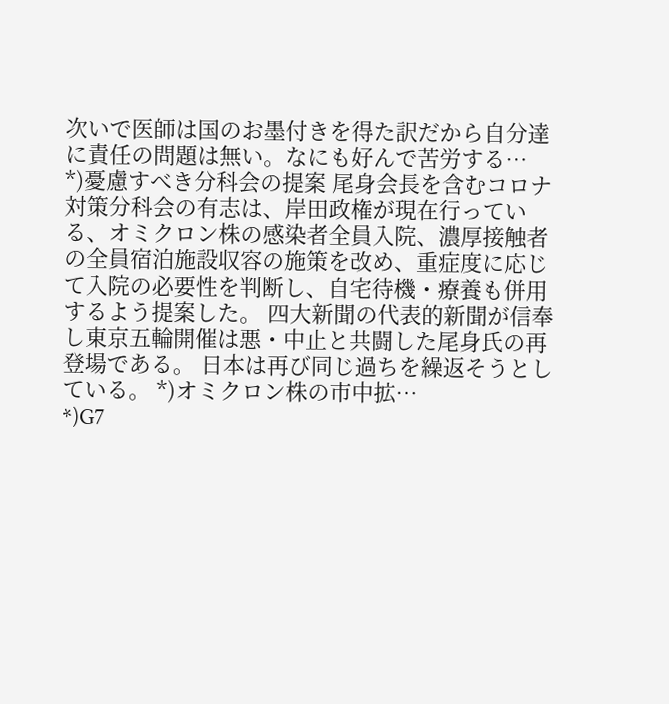次いで医師は国のお墨付きを得た訳だから自分達に責任の問題は無い。なにも好んで苦労する…
*)憂慮すべき分科会の提案 尾身会長を含むコロナ対策分科会の有志は、岸田政権が現在行っている、オミクロン株の感染者全員入院、濃厚接触者の全員宿泊施設収容の施策を改め、重症度に応じて入院の必要性を判断し、自宅待機・療養も併用するよう提案した。 四大新聞の代表的新聞が信奉し東京五輪開催は悪・中止と共闘した尾身氏の再登場である。 日本は再び同じ過ちを繰返そうとしている。 *)オミクロン株の市中拡…
*)G7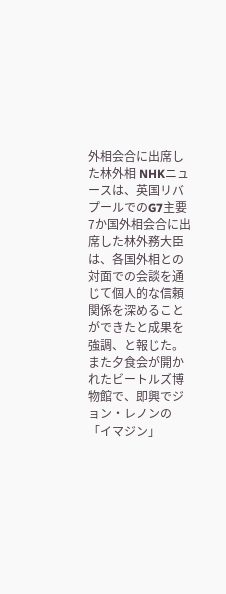外相会合に出席した林外相 NHKニュースは、英国リバプールでのG7主要7か国外相会合に出席した林外務大臣は、各国外相との対面での会談を通じて個人的な信頼関係を深めることができたと成果を強調、と報じた。 また夕食会が開かれたビートルズ博物館で、即興でジョン・レノンの「イマジン」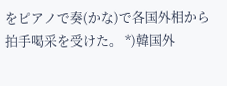をピアノで奏(かな)で各国外相から拍手喝采を受けた。 *)韓国外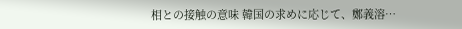相との接触の意味 韓国の求めに応じて、鄭義溶…